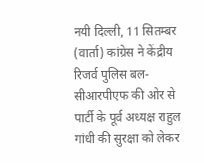नयी दिल्ली, 11 सितम्बर (वार्ता) कांग्रेस ने केंद्रीय रिजर्व पुलिस बल-सीआरपीएफ की ओर से पार्टी के पूर्व अध्यक्ष राहुल गांधी की सुरक्षा को लेकर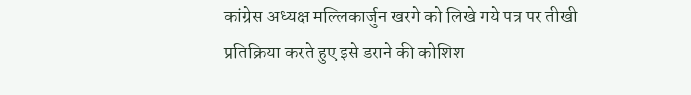कांग्रेस अध्यक्ष मल्लिकार्जुन खरगे को लिखे गये पत्र पर तीखी प्रतिक्रिया करते हुए इसे डराने की कोशिश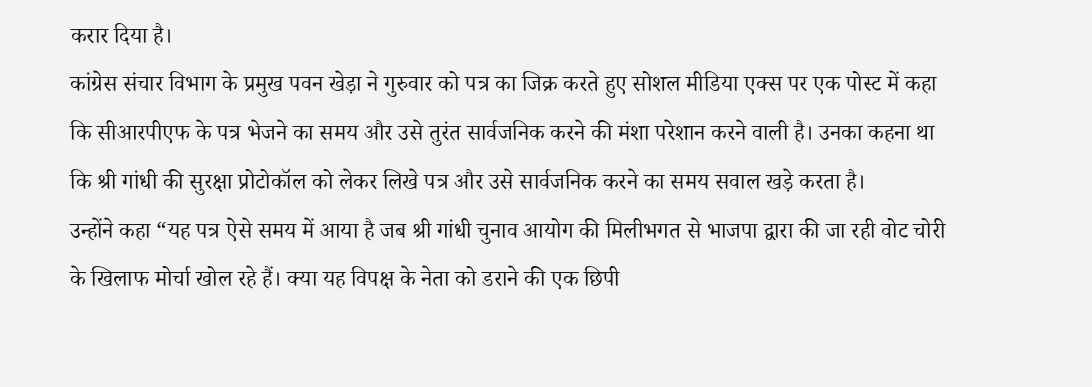करार दिया है।
कांग्रेस संचार विभाग के प्रमुख पवन खेड़ा ने गुरुवार को पत्र का जिक्र करते हुए सोशल मीडिया एक्स पर एक पोस्ट में कहा कि सीआरपीएफ के पत्र भेजने का समय और उसे तुरंत सार्वजनिक करने की मंशा परेशान करने वाली है। उनका कहना था कि श्री गांधी की सुरक्षा प्रोटोकॉल को लेकर लिखे पत्र और उसे सार्वजनिक करने का समय सवाल खड़े करता है।
उन्होंने कहा “यह पत्र ऐसे समय में आया है जब श्री गांधी चुनाव आयोग की मिलीभगत से भाजपा द्वारा की जा रही वोट चोरी के खिलाफ मोर्चा खोल रहे हैं। क्या यह विपक्ष के नेता को डराने की एक छिपी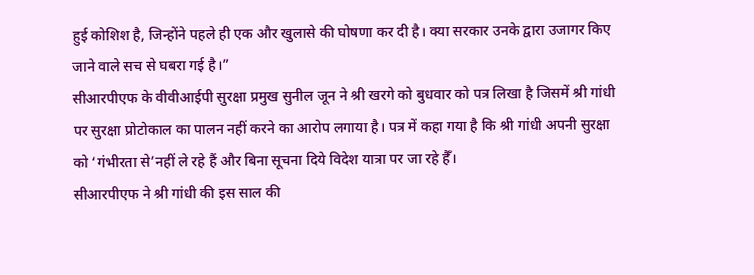हुई कोशिश है, जिन्होंने पहले ही एक और खुलासे की घोषणा कर दी है। क्या सरकार उनके द्वारा उजागर किए जाने वाले सच से घबरा गई है।”
सीआरपीएफ के वीवीआईपी सुरक्षा प्रमुख सुनील जून ने श्री खरगे को बुधवार को पत्र लिखा है जिसमें श्री गांधी पर सुरक्षा प्रोटोकाल का पालन नहीं करने का आरोप लगाया है। पत्र में कहा गया है कि श्री गांधी अपनी सुरक्षा को ‘गंभीरता से’नहीं ले रहे हैं और बिना सूचना दिये विदेश यात्रा पर जा रहे हैँ।
सीआरपीएफ ने श्री गांधी की इस साल की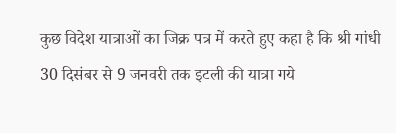कुछ विदेश यात्राओं का जिक्र पत्र में करते हुए कहा है कि श्री गांधी 30 दिसंबर से 9 जनवरी तक इटली की यात्रा गये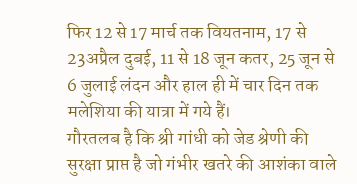फिर 12 से 17 मार्च तक वियतनाम, 17 से 23अप्रैल दुबई, 11 से 18 जून कतर, 25 जून से 6 जुलाई लंदन और हाल ही में चार दिन तक मलेशिया की यात्रा में गये हैं।
गौरतलब है कि श्री गांधी को जेड श्रेणी की सुरक्षा प्राप्त है जो गंभीर खतरे की आशंका वाले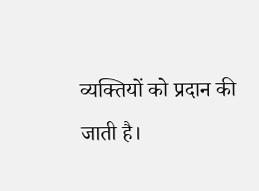व्यक्तियों को प्रदान की जाती है।